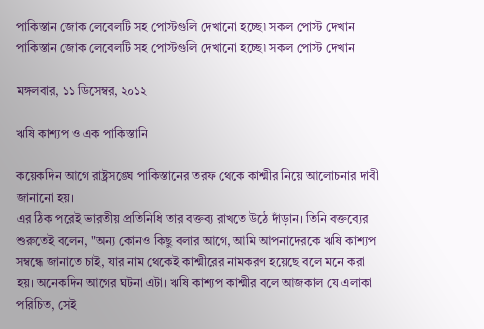পাকিস্তান জোক লেবেলটি সহ পোস্টগুলি দেখানো হচ্ছে৷ সকল পোস্ট দেখান
পাকিস্তান জোক লেবেলটি সহ পোস্টগুলি দেখানো হচ্ছে৷ সকল পোস্ট দেখান

মঙ্গলবার, ১১ ডিসেম্বর, ২০১২

ঋষি কাশ্যপ ও এক পাকিস্তানি

কয়েকদিন আগে রাষ্ট্রসঙ্ঘে পাকিস্তানের তরফ থেকে কাশ্মীর নিয়ে আলোচনার দাবী জানানো হয়।
এর ঠিক পরেই ভারতীয় প্রতিনিধি তার বক্তব্য রাখতে উঠে দাঁড়ান। তিনি বক্তব্যের শুরুতেই বলেন, "অন্য কোনও কিছু বলার আগে, আমি আপনাদেরকে ঋষি কাশ্যপ সম্বন্ধে জানাতে চাই, যার নাম থেকেই কাশ্মীরের নামকরণ হয়েছে বলে মনে করা হয়। অনেকদিন আগের ঘটনা এটা। ঋষি কাশ্যপ কাশ্মীর বলে আজকাল যে এলাকা পরিচিত, সেই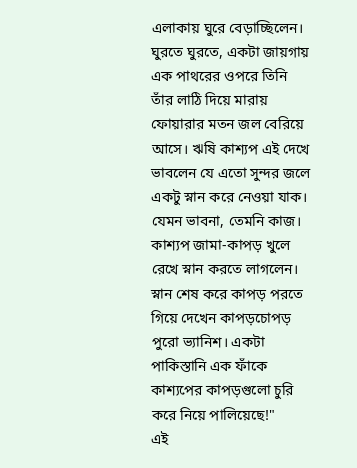এলাকায় ঘুরে বেড়াচ্ছিলেন। ঘুরতে ঘুরতে, একটা জায়গায় এক পাথরের ওপরে তিনি তাঁর লাঠি দিয়ে মারায় ফোয়ারার মতন জল বেরিয়ে আসে। ঋষি কাশ্যপ এই দেখে ভাবলেন যে এতো সুন্দর জলে একটু স্নান করে নেওয়া যাক। যেমন ভাবনা, তেমনি কাজ। কাশ্যপ জামা-কাপড় খুলে রেখে স্নান করতে লাগলেন। স্নান শেষ করে কাপড় পরতে গিয়ে দেখেন কাপড়চোপড় পুরো ভ্যানিশ। একটা পাকিস্তানি এক ফাঁকে কাশ্যপের কাপড়গুলো চুরি করে নিয়ে পালিয়েছে!"
এই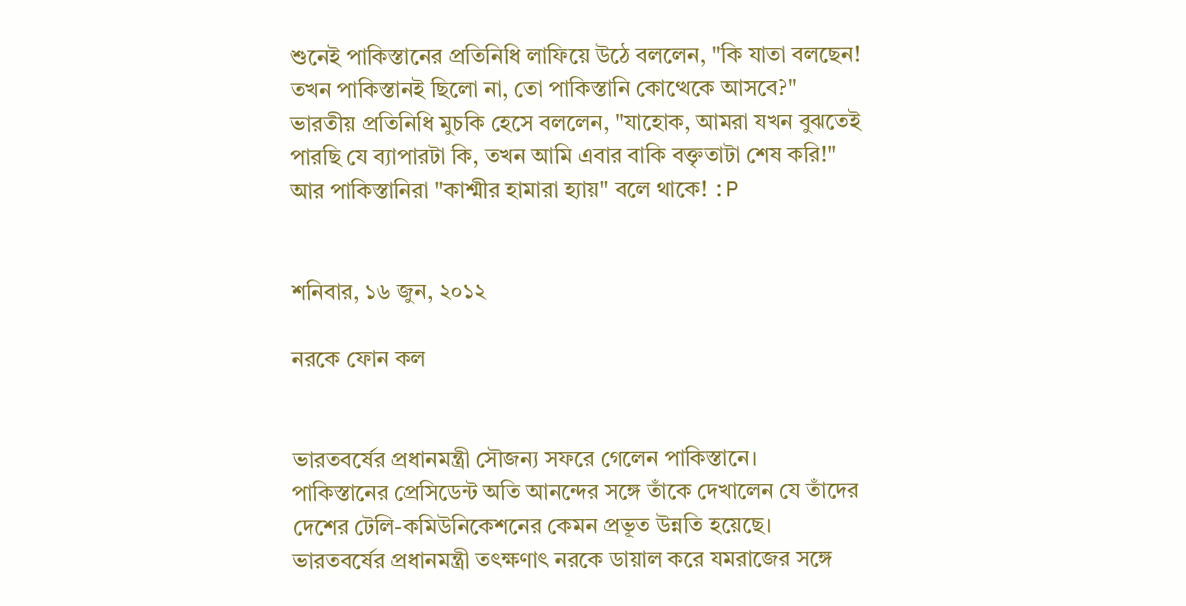শুনেই পাকিস্তানের প্রতিনিধি লাফিয়ে উঠে বললেন, "কি যাতা বলছেন! তখন পাকিস্তানই ছিলো না, তো পাকিস্তানি কোত্থেকে আসবে?"
ভারতীয় প্রতিনিধি মুচকি হেসে বললেন, "যাহোক, আমরা যখন বুঝতেই পারছি যে ব্যাপারটা কি, তখন আমি এবার বাকি বক্তৃতাটা শেষ করি!"
আর পাকিস্তানিরা "কাশ্মীর হামারা হ্যায়" বলে থাকে! :P


শনিবার, ১৬ জুন, ২০১২

নরকে ফোন কল


ভারতবর্ষের প্রধানমন্ত্রী সৌজন্য সফরে গেলেন পাকিস্তানে।
পাকিস্তানের প্রেসিডেন্ট অতি আনন্দের সঙ্গে তাঁকে দেখালেন যে তাঁদের দেশের টেলি-কমিউনিকেশনের কেমন প্রভূত উন্নতি হয়েছে।
ভারতবর্ষের প্রধানমন্ত্রী তৎক্ষণাৎ নরকে ডায়াল করে যমরাজের সঙ্গে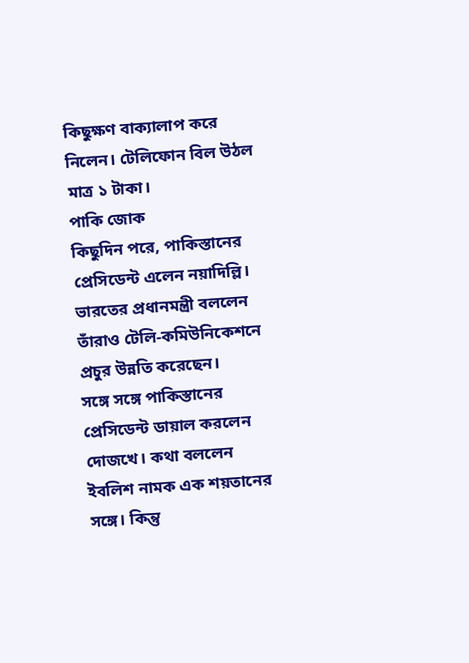কিছুক্ষণ বাক্যালাপ করে নিলেন। টেলিফোন বিল উঠল মাত্র ১ টাকা।
পাকি জোক
কিছুদিন পরে, পাকিস্তানের প্রেসিডেন্ট এলেন নয়াদিল্লি। ভারতের প্রধানমন্ত্রী বললেন তাঁরাও টেলি-কমিউনিকেশনে প্রচুর উন্নতি করেছেন।
সঙ্গে সঙ্গে পাকিস্তানের প্রেসিডেন্ট ডায়াল করলেন দোজখে। কথা বললেন ইবলিশ নামক এক শয়তানের সঙ্গে। কিন্তু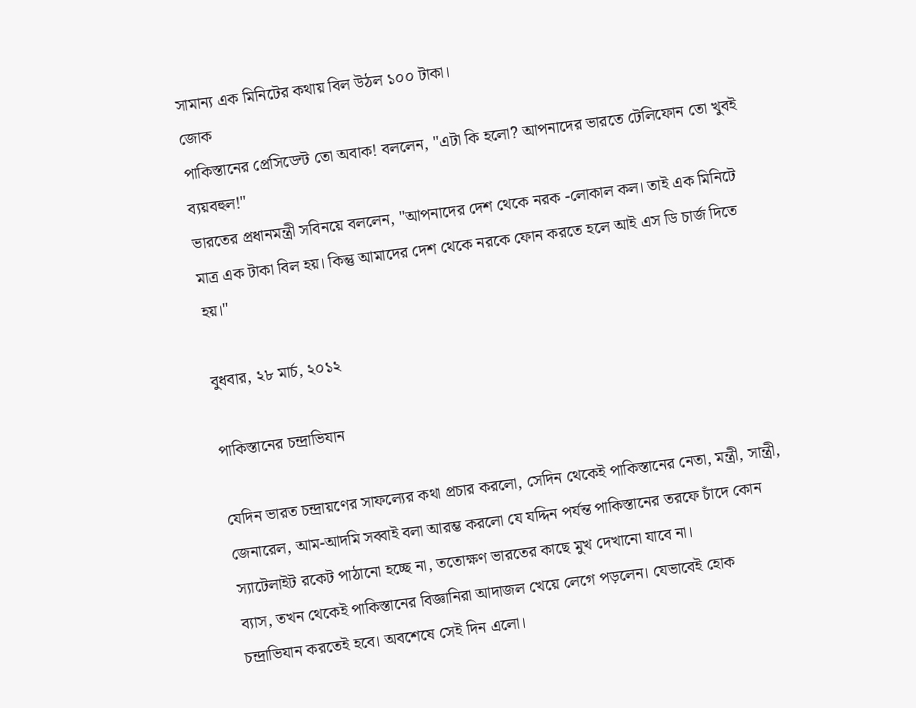সামান্য এক মিনিটের কথায় বিল উঠল ১০০ টাকা।
জোক
পাকিস্তানের প্রেসিডেন্ট তো অবাক! বললেন, "এটা কি হলো? আপনাদের ভারতে টেলিফোন তো খুবই ব্যয়বহুল!"
ভারতের প্রধানমন্ত্রী সবিনয়ে বললেন, "আপনাদের দেশ থেকে নরক -লোকাল কল। তাই এক মিনিটে মাত্র এক টাকা বিল হয়। কিন্তু আমাদের দেশ থেকে নরকে ফোন করতে হলে আই এস ডি চার্জ দিতে হয়।"

বুধবার, ২৮ মার্চ, ২০১২

পাকিস্তানের চন্দ্রাভিযান

যেদিন ভারত চন্দ্রায়ণের সাফল্যের কথা প্রচার করলো, সেদিন থেকেই পাকিস্তানের নেতা, মন্ত্রী, সান্ত্রী, জেনারেল, আম-আদমি সব্বাই বলা আরম্ভ করলো যে যদ্দিন পর্যন্ত পাকিস্তানের তরফে চাঁদে কোন স্যাটেলাইট রকেট পাঠানো হচ্ছে না, ততোক্ষণ ভারতের কাছে মুখ দেখানো যাবে না।
ব্যাস, তখন থেকেই পাকিস্তানের বিজ্ঞানিরা আদাজল খেয়ে লেগে পড়লেন। যেভাবেই হোক চন্দ্রাভিযান করতেই হবে। অবশেষে সেই দিন এলো।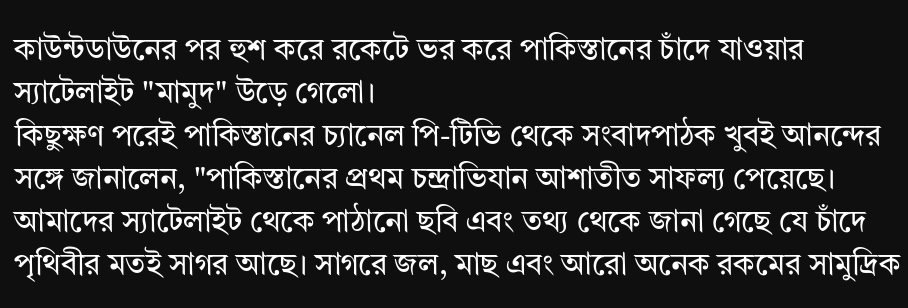কাউন্টডাউনের পর হুশ করে রকেটে ভর করে পাকিস্তানের চাঁদে যাওয়ার স্যাটেলাইট "মামুদ" উড়ে গেলো।
কিছুক্ষণ পরেই পাকিস্তানের চ্যানেল পি-টিভি থেকে সংবাদপাঠক খুবই আনন্দের সঙ্গে জানালেন, "পাকিস্তানের প্রথম চন্দ্রাভিযান আশাতীত সাফল্য পেয়েছে। আমাদের স্যাটেলাইট থেকে পাঠানো ছবি এবং তথ্য থেকে জানা গেছে যে চাঁদে পৃথিবীর মতই সাগর আছে। সাগরে জল, মাছ এবং আরো অনেক রকমের সামুদ্রিক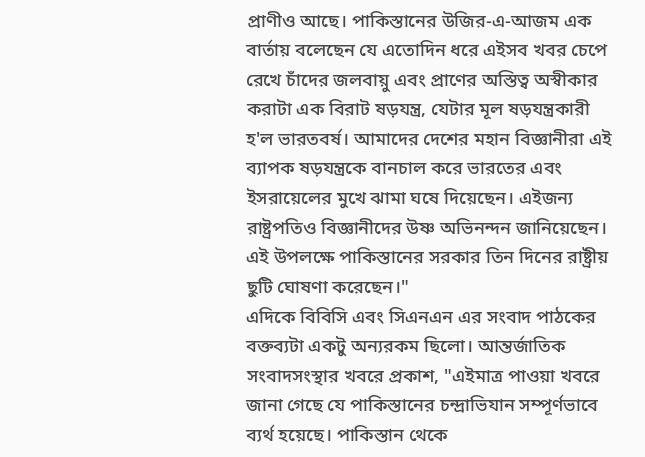প্রাণীও আছে। পাকিস্তানের উজির-এ-আজম এক বার্তায় বলেছেন যে এতোদিন ধরে এইসব খবর চেপে  রেখে চাঁদের জলবায়ু এবং প্রাণের অস্তিত্ব অস্বীকার করাটা এক বিরাট ষড়যন্ত্র, যেটার মূল ষড়যন্ত্রকারী হ'ল ভারতবর্ষ। আমাদের দেশের মহান বিজ্ঞানীরা এই ব্যাপক ষড়যন্ত্রকে বানচাল করে ভারতের এবং ইসরায়েলের মুখে ঝামা ঘষে দিয়েছেন। এইজন্য রাষ্ট্রপতিও বিজ্ঞানীদের উষ্ণ অভিনন্দন জানিয়েছেন। এই উপলক্ষে পাকিস্তানের সরকার তিন দিনের রাষ্ট্রীয় ছুটি ঘোষণা করেছেন।"
এদিকে বিবিসি এবং সিএনএন এর সংবাদ পাঠকের বক্তব্যটা একটু অন্যরকম ছিলো। আন্তর্জাতিক সংবাদসংস্থার খবরে প্রকাশ, "এইমাত্র পাওয়া খবরে জানা গেছে যে পাকিস্তানের চন্দ্রাভিযান সম্পূর্ণভাবে ব্যর্থ হয়েছে। পাকিস্তান থেকে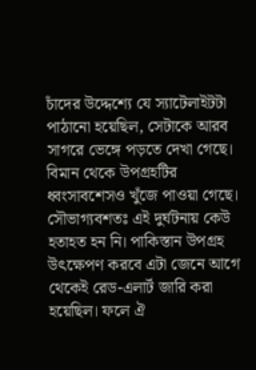চাঁদের উদ্দেশ্যে যে স্যাটেলাইটটা পাঠানো হয়েছিল, সেটাকে আরব সাগরে ভেঙ্গে পড়তে দেখা গেছে। বিমান থেকে উপগ্রহটির ধ্বংসাবশেসও খুঁজে পাওয়া গেছে। সৌভাগ্যবশতঃ এই দুর্ঘটনায় কেউ হতাহত হন নি। পাকিস্তান উপগ্রহ উৎক্ষেপণ করবে এটা জেনে আগে থেকেই রেড-এলার্ট জারি করা হয়েছিল। ফলে ঐ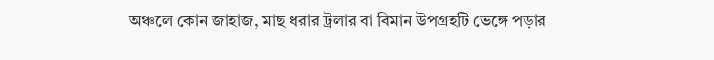অঞ্চলে কোন জাহাজ, মাছ ধরার ট্রলার বা বিমান উপগ্রহটি ভেঙ্গে পড়ার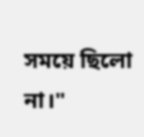সময়ে ছিলো না।"